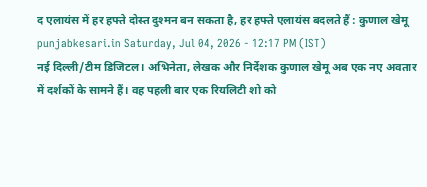द एलायंस में हर हफ्ते दोस्त दुश्मन बन सकता है, हर हफ्ते एलायंस बदलते हैं : कुणाल खेमू
punjabkesari.in Saturday, Jul 04, 2026 - 12:17 PM (IST)
नई दिल्ली/टीम डिजिटल। अभिनेता, लेखक और निर्देशक कुणाल खेमू अब एक नए अवतार में दर्शकों के सामने हैं। वह पहली बार एक रियलिटी शो को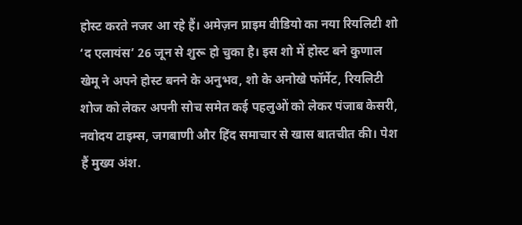होस्ट करते नजर आ रहे हैं। अमेज़न प्राइम वीडियो का नया रियलिटी शो ‘द एलायंस’ 26 जून से शुरू हो चुका है। इस शो में होस्ट बने कुणाल खेमू ने अपने होस्ट बनने के अनुभव, शो के अनोखे फॉर्मेट, रियलिटी शोज को लेकर अपनी सोच समेत कई पहलुओं को लेकर पंजाब केसरी, नवोदय टाइम्स, जगबाणी और हिंद समाचार से खास बातचीत की। पेश हैं मुख्य अंश.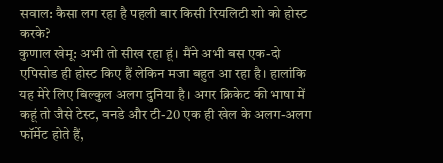सवाल: कैसा लग रहा है पहली बार किसी रियलिटी शो को होस्ट करके?
कुणाल खेमू: अभी तो सीख रहा हूं। मैंने अभी बस एक-दो एपिसोड ही होस्ट किए हैं लेकिन मजा बहुत आ रहा है। हालांकि यह मेरे लिए बिल्कुल अलग दुनिया है। अगर क्रिकेट की भाषा में कहूं तो जैसे टेस्ट, वनडे और टी-20 एक ही खेल के अलग-अलग फॉर्मेट होते हैं,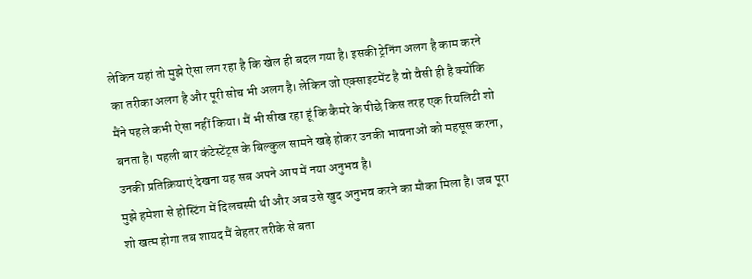लेकिन यहां तो मुझे ऐसा लग रहा है कि खेल ही बदल गया है। इसकी ट्रेनिंग अलग है काम करने का तरीका अलग है और पूरी सोच भी अलग है। लेकिन जो एक्साइटमेंट है वो वैसी ही है क्योंकि मैंने पहले कभी ऐसा नहीं किया। मैं भी सीख रहा हूं कि कैमरे के पीछे किस तरह एक रियलिटी शो बनता है। पहली बार कंटेस्टेंट्स के बिल्कुल सामने खड़े होकर उनकी भावनाओं को महसूस करना, उनकी प्रतिक्रियाएं देखना यह सब अपने आप में नया अनुभव है।
मुझे हमेशा से होस्टिंग में दिलचस्पी थी और अब उसे खुद अनुभव करने का मौका मिला है। जब पूरा शो खत्म होगा तब शायद मैं बेहतर तरीके से बता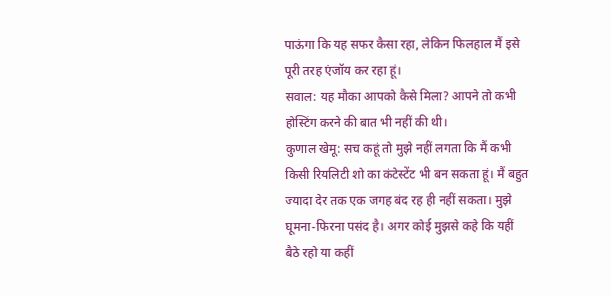पाऊंगा कि यह सफर कैसा रहा, लेकिन फिलहाल मैं इसे पूरी तरह एंजॉय कर रहा हूं।
सवाल: यह मौका आपको कैसे मिला? आपने तो कभी होस्टिंग करने की बात भी नहीं की थी।
कुणाल खेमू: सच कहूं तो मुझे नहीं लगता कि मैं कभी किसी रियलिटी शो का कंटेस्टेंट भी बन सकता हूं। मैं बहुत ज्यादा देर तक एक जगह बंद रह ही नहीं सकता। मुझे घूमना-फिरना पसंद है। अगर कोई मुझसे कहे कि यहीं बैठे रहो या कहीं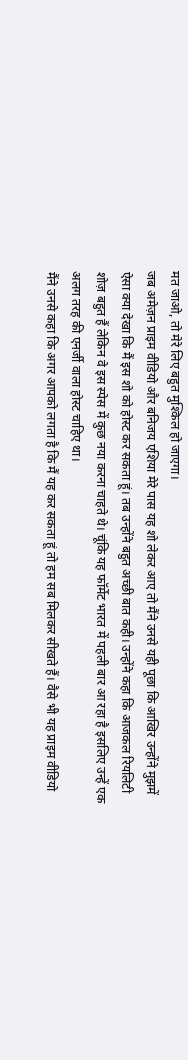मत जाओ, तो मेरे लिए बहुत मुश्किल हो जाएगा।
जब अमेज़न प्राइम वीडियो और बनिजय एशिया मेरे पास यह शो लेकर आए तो मैंने उनसे यही पूछा कि आखिर उन्होंने मुझमें ऐसा क्या देखा कि मैं इस शो को होस्ट कर सकता हूं। तब उन्होंने बहुत अच्छी बात कही। उन्होंने कहा कि आजकल रियलिटी शोज़ बहुत हैं लेकिन वे इस स्पेस में कुछ नया करना चाहते थे। चूंकि यह फॉर्मेट भारत में पहली बार आ रहा है इसलिए उन्हें एक अलग तरह की एनर्जी वाला होस्ट चाहिए था।
मैंने उनसे कहा कि अगर आपको लगता है कि मैं यह कर सकता हूं तो हम सब मिलकर सीखते हैं। वैसे भी यह प्राइम वीडियो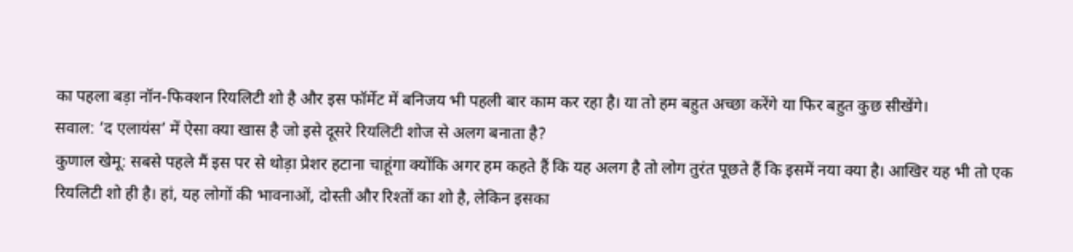का पहला बड़ा नॉन-फिक्शन रियलिटी शो है और इस फॉर्मेट में बनिजय भी पहली बार काम कर रहा है। या तो हम बहुत अच्छा करेंगे या फिर बहुत कुछ सीखेंगे।
सवाल: ‘द एलायंस’ में ऐसा क्या खास है जो इसे दूसरे रियलिटी शोज से अलग बनाता है?
कुणाल खेमू: सबसे पहले मैं इस पर से थोड़ा प्रेशर हटाना चाहूंगा क्योंकि अगर हम कहते हैं कि यह अलग है तो लोग तुरंत पूछते हैं कि इसमें नया क्या है। आखिर यह भी तो एक रियलिटी शो ही है। हां, यह लोगों की भावनाओं, दोस्ती और रिश्तों का शो है, लेकिन इसका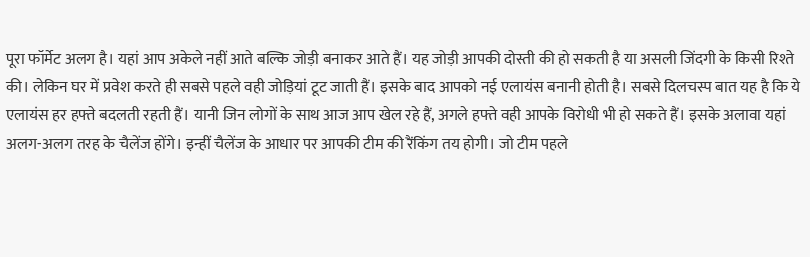पूरा फॉर्मेट अलग है। यहां आप अकेले नहीं आते बल्कि जोड़ी बनाकर आते हैं। यह जोड़ी आपकी दोस्ती की हो सकती है या असली जिंदगी के किसी रिश्ते की। लेकिन घर में प्रवेश करते ही सबसे पहले वही जोड़ियां टूट जाती हैं। इसके बाद आपको नई एलायंस बनानी होती है। सबसे दिलचस्प बात यह है कि ये एलायंस हर हफ्ते बदलती रहती हैं। यानी जिन लोगों के साथ आज आप खेल रहे हैं, अगले हफ्ते वही आपके विरोधी भी हो सकते हैं। इसके अलावा यहां अलग-अलग तरह के चैलेंज होंगे। इन्हीं चैलेंज के आधार पर आपकी टीम की रैंकिंग तय होगी। जो टीम पहले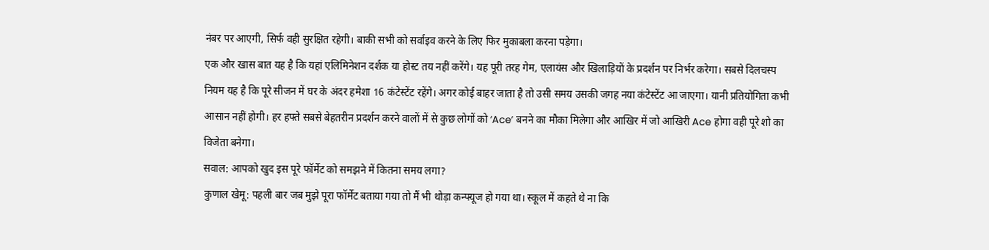नंबर पर आएगी, सिर्फ वही सुरक्षित रहेगी। बाकी सभी को सर्वाइव करने के लिए फिर मुकाबला करना पड़ेगा।
एक और खास बात यह है कि यहां एलिमिनेशन दर्शक या होस्ट तय नहीं करेंगे। यह पूरी तरह गेम, एलायंस और खिलाड़ियों के प्रदर्शन पर निर्भर करेगा। सबसे दिलचस्प नियम यह है कि पूरे सीजन में घर के अंदर हमेशा 16 कंटेस्टेंट रहेंगे। अगर कोई बाहर जाता है तो उसी समय उसकी जगह नया कंटेस्टेंट आ जाएगा। यानी प्रतियोगिता कभी आसान नहीं होगी। हर हफ्ते सबसे बेहतरीन प्रदर्शन करने वालों में से कुछ लोगों को ‘Ace’ बनने का मौका मिलेगा और आखिर में जो आखिरी Ace होगा वही पूरे शो का विजेता बनेगा।
सवाल: आपको खुद इस पूरे फॉर्मेट को समझने में कितना समय लगा?
कुणाल खेमू: पहली बार जब मुझे पूरा फॉर्मेट बताया गया तो मैं भी थोड़ा कन्फ्यूज हो गया था। स्कूल में कहते थे ना कि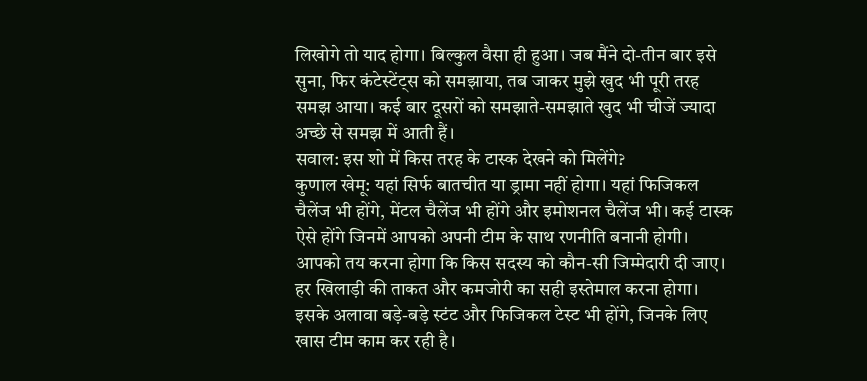लिखोगे तो याद होगा। बिल्कुल वैसा ही हुआ। जब मैंने दो-तीन बार इसे सुना, फिर कंटेस्टेंट्स को समझाया, तब जाकर मुझे खुद भी पूरी तरह समझ आया। कई बार दूसरों को समझाते-समझाते खुद भी चीजें ज्यादा अच्छे से समझ में आती हैं।
सवाल: इस शो में किस तरह के टास्क देखने को मिलेंगे?
कुणाल खेमू: यहां सिर्फ बातचीत या ड्रामा नहीं होगा। यहां फिजिकल चैलेंज भी होंगे, मेंटल चैलेंज भी होंगे और इमोशनल चैलेंज भी। कई टास्क ऐसे होंगे जिनमें आपको अपनी टीम के साथ रणनीति बनानी होगी। आपको तय करना होगा कि किस सदस्य को कौन-सी जिम्मेदारी दी जाए। हर खिलाड़ी की ताकत और कमजोरी का सही इस्तेमाल करना होगा। इसके अलावा बड़े-बड़े स्टंट और फिजिकल टेस्ट भी होंगे, जिनके लिए खास टीम काम कर रही है।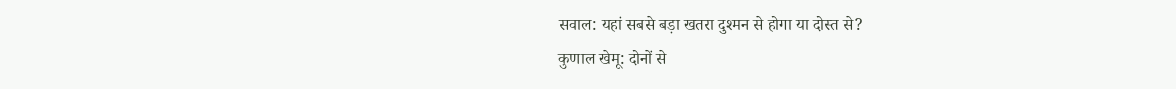सवाल: यहां सबसे बड़ा खतरा दुश्मन से होगा या दोस्त से?
कुणाल खेमू: दोनों से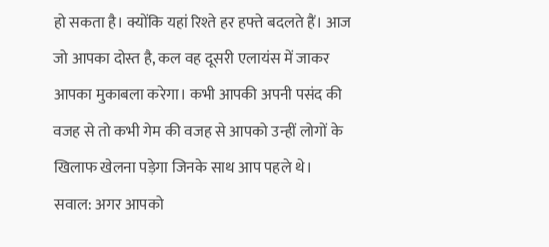हो सकता है। क्योंकि यहां रिश्ते हर हफ्ते बदलते हैं। आज जो आपका दोस्त है, कल वह दूसरी एलायंस में जाकर आपका मुकाबला करेगा। कभी आपकी अपनी पसंद की वजह से तो कभी गेम की वजह से आपको उन्हीं लोगों के खिलाफ खेलना पड़ेगा जिनके साथ आप पहले थे।
सवाल: अगर आपको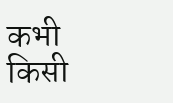कभी किसी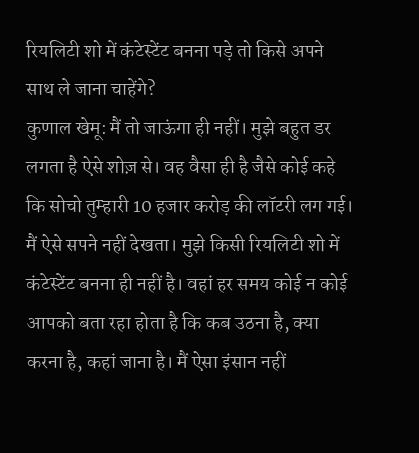रियलिटी शो में कंटेस्टेंट बनना पड़े तो किसे अपने साथ ले जाना चाहेंगे?
कुणाल खेमू: मैं तो जाऊंगा ही नहीं। मुझे बहुत डर लगता है ऐसे शोज़ से। वह वैसा ही है जैसे कोई कहे कि सोचो तुम्हारी 10 हजार करोड़ की लॉटरी लग गई। मैं ऐसे सपने नहीं देखता। मुझे किसी रियलिटी शो में कंटेस्टेंट बनना ही नहीं है। वहां हर समय कोई न कोई आपको बता रहा होता है कि कब उठना है, क्या करना है, कहां जाना है। मैं ऐसा इंसान नहीं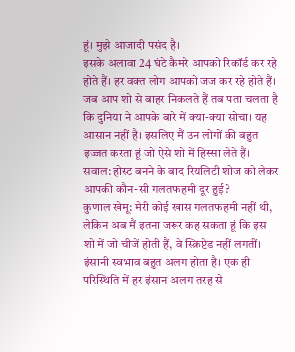हूं। मुझे आजादी पसंद है।
इसके अलावा 24 घंटे कैमरे आपको रिकॉर्ड कर रहे होते हैं। हर वक्त लोग आपको जज कर रहे होते हैं। जब आप शो से बाहर निकलते हैं तब पता चलता है कि दुनिया ने आपके बारे में क्या-क्या सोचा। यह आसान नहीं है। इसलिए मैं उन लोगों की बहुत इज्जत करता हूं जो ऐसे शो में हिस्सा लेते हैं।
सवाल: होस्ट बनने के बाद रियलिटी शोज को लेकर आपकी कौन-सी गलतफहमी दूर हुई?
कुणाल खेमू: मेरी कोई खास गलतफहमी नहीं थी, लेकिन अब मैं इतना जरूर कह सकता हूं कि इस शो में जो चीजें होती हैं, वे स्क्रिप्टेड नहीं लगतीं। इंसानी स्वभाव बहुत अलग होता है। एक ही परिस्थिति में हर इंसान अलग तरह से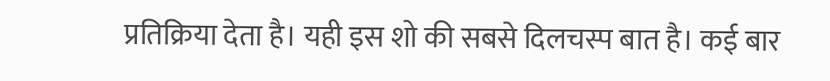प्रतिक्रिया देता है। यही इस शो की सबसे दिलचस्प बात है। कई बार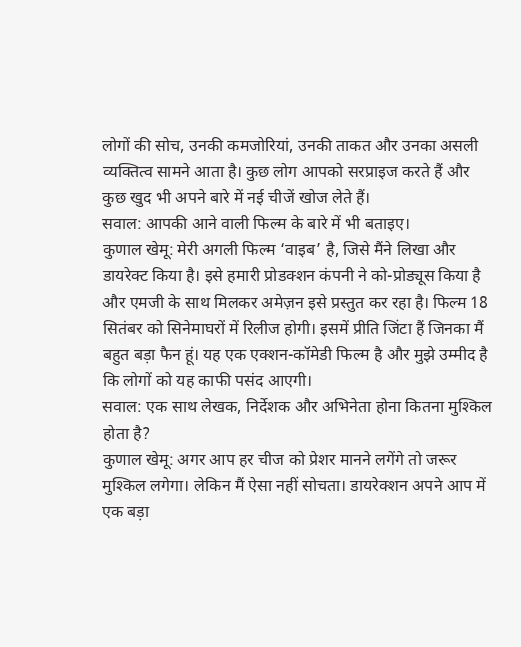लोगों की सोच, उनकी कमजोरियां, उनकी ताकत और उनका असली व्यक्तित्व सामने आता है। कुछ लोग आपको सरप्राइज करते हैं और कुछ खुद भी अपने बारे में नई चीजें खोज लेते हैं।
सवाल: आपकी आने वाली फिल्म के बारे में भी बताइए।
कुणाल खेमू: मेरी अगली फिल्म ‘वाइब’ है, जिसे मैंने लिखा और डायरेक्ट किया है। इसे हमारी प्रोडक्शन कंपनी ने को-प्रोड्यूस किया है और एमजी के साथ मिलकर अमेज़न इसे प्रस्तुत कर रहा है। फिल्म 18 सितंबर को सिनेमाघरों में रिलीज होगी। इसमें प्रीति जिंटा हैं जिनका मैं बहुत बड़ा फैन हूं। यह एक एक्शन-कॉमेडी फिल्म है और मुझे उम्मीद है कि लोगों को यह काफी पसंद आएगी।
सवाल: एक साथ लेखक, निर्देशक और अभिनेता होना कितना मुश्किल होता है?
कुणाल खेमू: अगर आप हर चीज को प्रेशर मानने लगेंगे तो जरूर मुश्किल लगेगा। लेकिन मैं ऐसा नहीं सोचता। डायरेक्शन अपने आप में एक बड़ा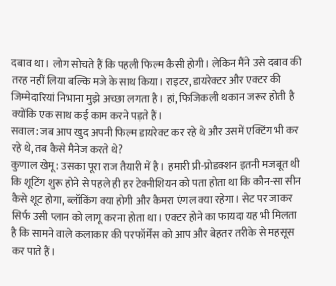दबाव था। लोग सोचते हैं कि पहली फिल्म कैसी होगी। लेकिन मैंने उसे दबाव की तरह नहीं लिया बल्कि मजे के साथ किया। राइटर, डायरेक्टर और एक्टर की जिम्मेदारियां निभाना मुझे अच्छा लगता है। हां, फिजिकली थकान जरूर होती है क्योंकि एक साथ कई काम करने पड़ते हैं।
सवाल: जब आप खुद अपनी फिल्म डायरेक्ट कर रहे थे और उसमें एक्टिंग भी कर रहे थे, तब कैसे मैनेज करते थे?
कुणाल खेमू: उसका पूरा राज तैयारी में है। हमारी प्री-प्रोडक्शन इतनी मजबूत थी कि शूटिंग शुरू होने से पहले ही हर टेक्नीशियन को पता होता था कि कौन-सा सीन कैसे शूट होगा, ब्लॉकिंग क्या होगी और कैमरा एंगल क्या रहेगा। सेट पर जाकर सिर्फ उसी प्लान को लागू करना होता था। एक्टर होने का फायदा यह भी मिलता है कि सामने वाले कलाकार की परफॉर्मेंस को आप और बेहतर तरीके से महसूस कर पाते हैं।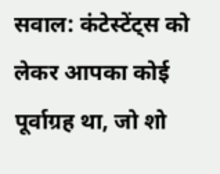सवाल: कंटेस्टेंट्स को लेकर आपका कोई पूर्वाग्रह था, जो शो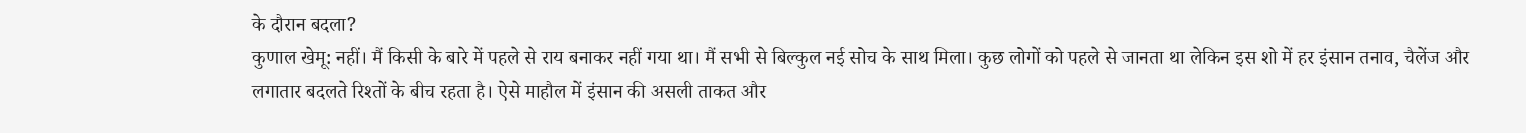के दौरान बदला?
कुणाल खेमू: नहीं। मैं किसी के बारे में पहले से राय बनाकर नहीं गया था। मैं सभी से बिल्कुल नई सोच के साथ मिला। कुछ लोगों को पहले से जानता था लेकिन इस शो में हर इंसान तनाव, चैलेंज और लगातार बदलते रिश्तों के बीच रहता है। ऐसे माहौल में इंसान की असली ताकत और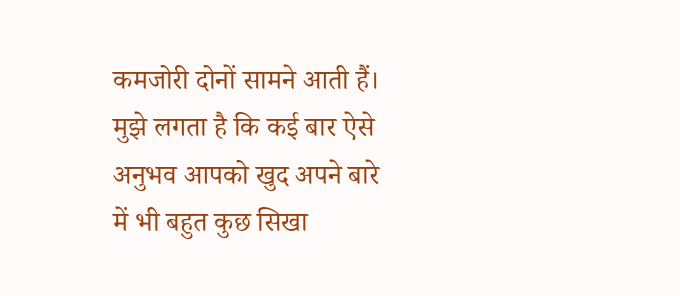कमजोरी दोनों सामने आती हैं। मुझे लगता है कि कई बार ऐसे अनुभव आपको खुद अपने बारे में भी बहुत कुछ सिखा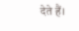देते हैं।